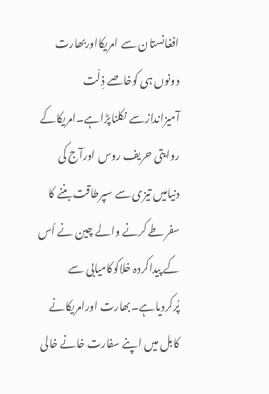افغانستان سے امریکااوربھارت دونوں ہی کوخاصے ذِلّت آمیزاندازسے نکلناپڑاہے۔امریکاکے روایتی حریف روس اورآج کی دنیامیں تیزی سے سپرطاقت بننے کا سفرطے کرنے والے چین نے اُس کے پیداکردہ خلاکوکامیابی سے پُرکردیاہے۔بھارت اورامریکانے کابل میں اپنے سفارت خانے خالی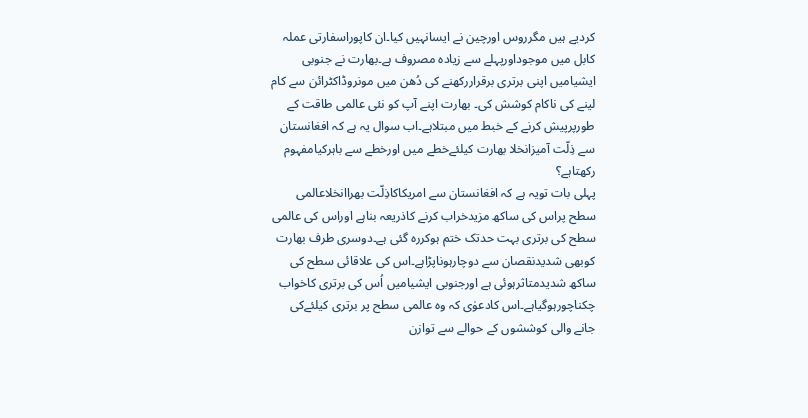کردیے ہیں مگرروس اورچین نے ایسانہیں کیا۔ان کاپوراسفارتی عملہ کابل میں موجوداورپہلے سے زیادہ مصروف ہے۔بھارت نے جنوبی ایشیامیں اپنی برتری برقراررکھنے کی دُھن میں مونروڈاکٹرائن سے کام لینے کی ناکام کوشش کی۔ بھارت اپنے آپ کو نئی عالمی طاقت کے طورپرپیش کرنے کے خبط میں مبتلاہے۔اب سوال یہ ہے کہ افغانستان سے ذِلّت آمیزانخلا بھارت کیلئےخطے میں اورخطے سے باہرکیامفہوم رکھتاہے؟
پہلی بات تویہ ہے کہ افغانستان سے امریکاکاذِلّت بھراانخلاعالمی سطح پراس کی ساکھ مزیدخراب کرنے کاذریعہ بناہے اوراس کی عالمی سطح کی برتری بہت حدتک ختم ہوکررہ گئی ہے۔دوسری طرف بھارت کوبھی شدیدنقصان سے دوچارہوناپڑاہے۔اس کی علاقائی سطح کی ساکھ شدیدمتاثرہوئی ہے اورجنوبی ایشیامیں اُس کی برتری کاخواب چکناچورہوگیاہے۔اس کادعوٰی کہ وہ عالمی سطح پر برتری کیلئےکی جانے والی کوششوں کے حوالے سے توازن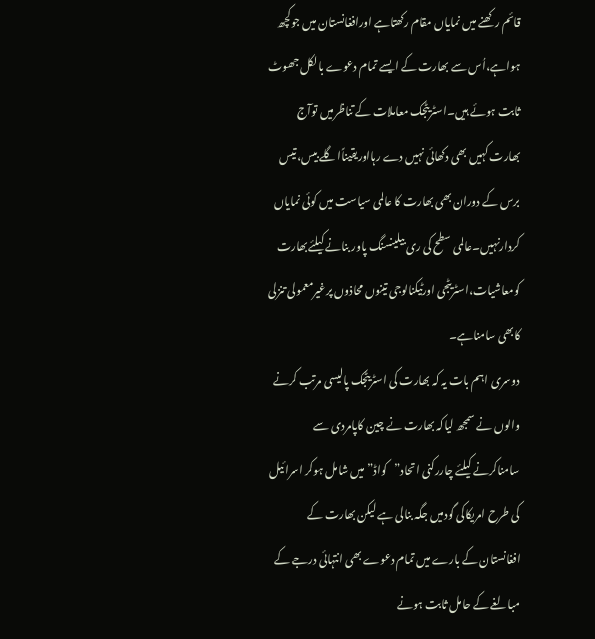قائم رکھنے میں نمایاں مقام رکھتاہے اورافغانستان میں جوکچھ ہواہے،اُس سے بھارت کے ایسے تمام دعوے بالکل جھوٹ ثابت ہوئے ہیں۔اسٹریٹجک معاملات کے تناظرمیں توآج بھارت کہیں بھی دکھائی نہیں دے رہااوریقیناًاگلے بیس،تیس برس کے دوران بھی بھارت کا عالمی سیاست میں کوئی نمایاں کردارنہیں۔عالمی سطح کی ری بیلینسنگ پاور بنانے کیلئےبھارت کومعاشیات،اسٹریٹجی اورٹیکنالوجی تینوں محاذوں پرغیرمعمولی تنزلی کابھی سامناہے۔
دوسری اہم بات یہ کہ بھارت کی اسٹریٹجک پالیسی مرتب کرنے والوں نے سمجھ لیاکہ بھارت نے چین کاپامردی سے سامناکرنے کیلئے چاررکنی اتحاد”کواڈ” میں شامل ہوکر اسرائیل کی طرح امریکاکی گودمیں جگہ بنالی ہے لیکن بھارت کے افغانستان کے بارے میں تمام دعوے بھی انتہائی درجے کے مبالغے کے حامل ثابت ہونے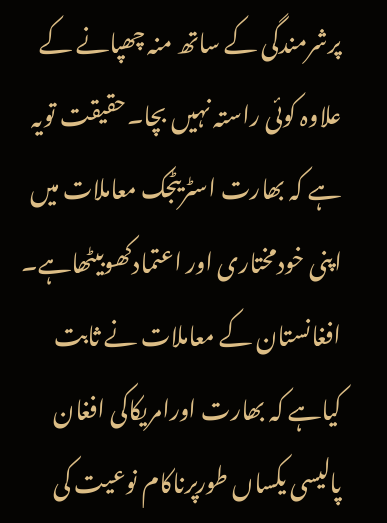پرشرمندگی کے ساتھ منہ چھپانے کے علاوہ کوئی راستہ نہیں بچا۔حقیقت تویہ ہے کہ بھارت اسٹریٹجک معاملات میں اپنی خودمختاری اور اعتمادکھوبیٹھاہے۔ افغانستان کے معاملات نے ثابت کیاہے کہ بھارت اورامریکاکی افغان پالیسی یکساں طورپرناکام نوعیت کی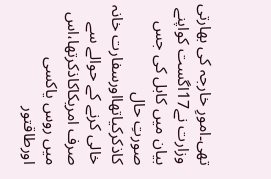تھی۔امورِ خارجہ کی بھارتی وزارت نے17اگست کواپنے بیان میں کابل کی جس صورتِ حال کاذکرکیاتھااورسفارت خانہ خالی کرنے کے حوالے سے صرف امریکاکاذکرتھا،اس میں روس یاکسی اورطاقتور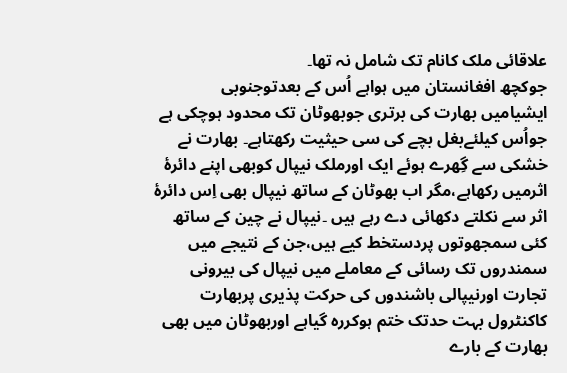علاقائی ملک کانام تک شامل نہ تھا۔
جوکچھ افغانستان میں ہواہے اُس کے بعدتوجنوبی ایشیامیں بھارت کی برتری جوبھوٹان تک محدود ہوچکی ہے جواُس کیلئےبغل بچے کی سی حیثیت رکھتاہے۔ بھارت نے خشکی سے گِھرے ہوئے ایک اورملک نیپال کوبھی اپنے دائرۂ اثرمیں رکھاہے،مگر اب بھوٹان کے ساتھ نیپال بھی اِس دائرۂ اثر سے نکلتے دکھائی دے رہے ہیں ۔نیپال نے چین کے ساتھ کئی سمجھوتوں پردستخط کیے ہیں،جن کے نتیجے میں سمندروں تک رسائی کے معاملے میں نیپال کی بیرونی تجارت اورنیپالی باشندوں کی حرکت پذیری پربھارت کاکنٹرول بہت حدتک ختم ہوکررہ گیاہے اوربھوٹان میں بھی بھارت کے بارے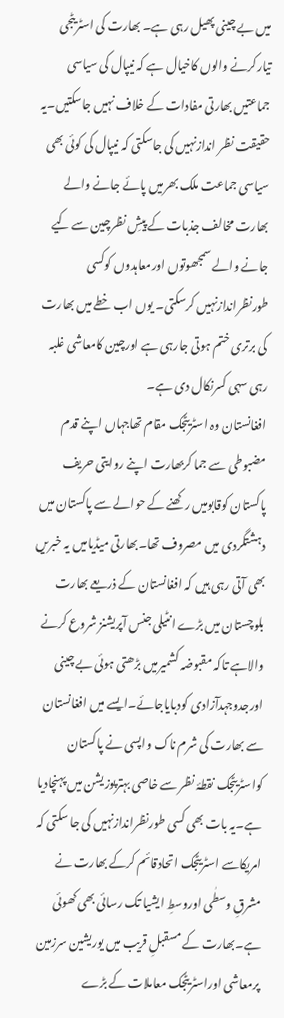میں بے چینی پھیل رہی ہے۔ بھارت کی اسٹریٹجی تیارکرنے والوں کاخیال ہے کہ نیپال کی سیاسی جماعتیں بھارتی مفادات کے خلاف نہیں جاسکتیں۔یہ حقیقت نظر اندازنہیں کی جاسکتی کہ نیپال کی کوئی بھی سیاسی جماعت ملک بھرمیں پائے جانے والے بھارت مخالف جذبات کے پیشِ نظرچین سے کیے جانے والے سمجھوتوں اورمعاہدوں کوکسی طورنظراندازنہیں کرسکتی۔ یوں اب خطے میں بھارت کی برتری ختم ہوتی جارہی ہے اورچین کامعاشی غلبہ رہی سہی کسرنکال دی ہے۔
افغانستان وہ اسٹریٹجک مقام تھاجہاں اپنے قدم مضبوطی سے جما کربھارت اپنے روایتی حریف پاکستان کوقابومیں رکھنے کے حوالے سے پاکستان میں دہشتگردی میں مصروف تھا۔بھارتی میڈیامیں یہ خبریں بھی آتی رہی ہیں کہ افغانستان کے ذریعے بھارت بلوچستان میں بڑے انٹیلی جنس آپریشنز شروع کرنے والاہے تاکہ مقبوضہ کشمیرمیں بڑھتی ہوئی بے چینی اورجدوجہدآزادی کودبایاجائے۔ایسے میں افغانستان سے بھارت کی شرم ناک واپسی نے پاکستان کواسٹریٹجک نقطۂ نظر سے خاصی بہترپوزیشن میں پہنچادیا ہے۔یہ بات بھی کسی طورنظراندازنہیں کی جا سکتی کہ امریکاسے اسٹریٹجک اتحادقائم کرکے بھارت نے مشرقِ وسطٰی اوروسطِ ایشیا تک رسائی بھی کھوئی ہے۔بھارت کے مسقبلِ قریب میں یوریشین سرزمین پرمعاشی اوراسٹریٹجک معاملات کے بڑے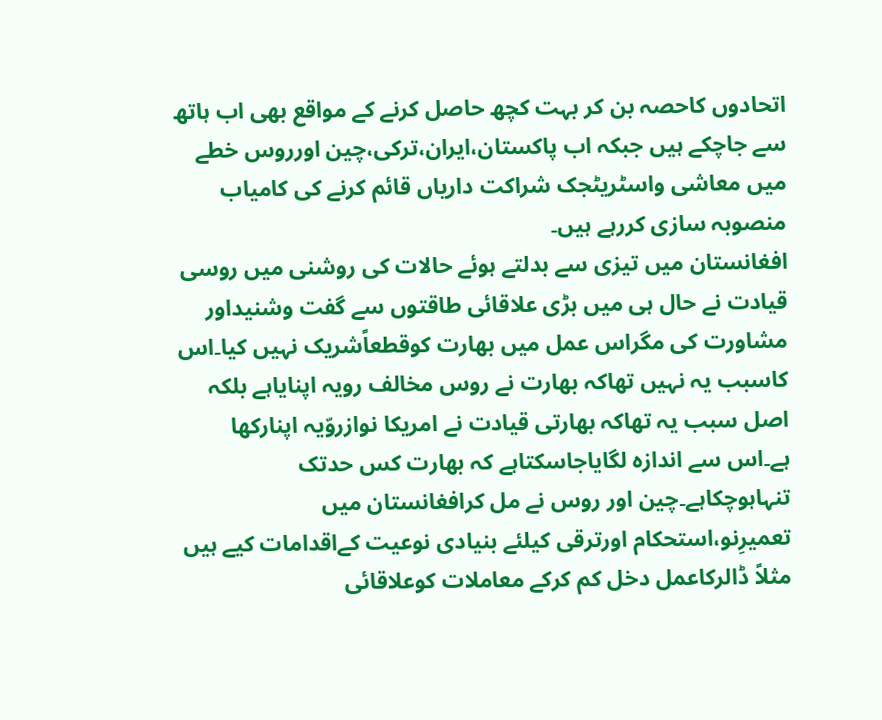اتحادوں کاحصہ بن کر بہت کچھ حاصل کرنے کے مواقع بھی اب ہاتھ سے جاچکے ہیں جبکہ اب پاکستان،ایران،ترکی،چین اورروس خطے میں معاشی واسٹریٹجک شراکت داریاں قائم کرنے کی کامیاب منصوبہ سازی کررہے ہیں۔
افغانستان میں تیزی سے بدلتے ہوئے حالات کی روشنی میں روسی قیادت نے حال ہی میں بڑی علاقائی طاقتوں سے گفت وشنیداور مشاورت کی مگراس عمل میں بھارت کوقطعاًشریک نہیں کیا۔اس کاسبب یہ نہیں تھاکہ بھارت نے روس مخالف رویہ اپنایاہے بلکہ اصل سبب یہ تھاکہ بھارتی قیادت نے امریکا نوازروّیہ اپنارکھا ہے۔اس سے اندازہ لگایاجاسکتاہے کہ بھارت کس حدتک تنہاہوچکاہے۔چین اور روس نے مل کرافغانستان میں تعمیرِنو،استحکام اورترقی کیلئے بنیادی نوعیت کےاقدامات کیے ہیں مثلاً ڈالرکاعمل دخل کم کرکے معاملات کوعلاقائی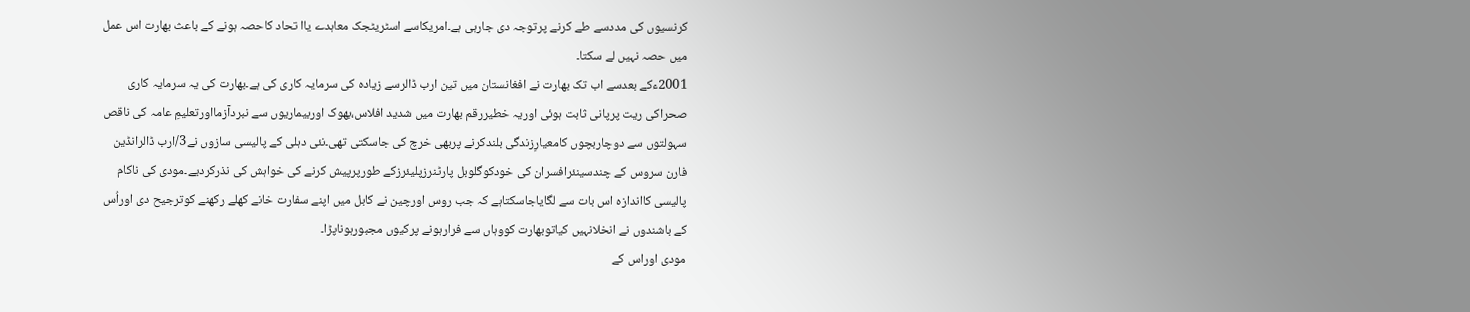کرنسیوں کی مددسے طے کرنے پرتوجہ دی جارہی ہے۔امریکاسے اسٹریٹجک معاہدے یاا تحاد کاحصہ ہونے کے باعث بھارت اس عمل میں حصہ نہیں لے سکتا۔
2001ءکے بعدسے اب تک بھارت نے افغانستان میں تین ارب ڈالرسے زیادہ کی سرمایہ کاری کی ہے۔بھارت کی یہ سرمایہ کاری صحراکی ریت پرپانی ثابت ہوئی اوریہ خطیررقم بھارت میں شدید افلاس،بھوک اوربیماریوں سے نبردآزمااورتعلیمِ عامہ کی ناقص سہولتوں سے دوچاربچوں کامعیارِزندگی بلندکرنے پربھی خرچ کی جاسکتی تھی۔نئی دہلی کے پالیسی سازوں نے3/ارب ڈالرانڈین فارن سروس کے چندسینئرافسران کی خودکوگلوبل پارٹنرزپلیئرزکے طورپرپیش کرنے کی خواہش کی نذرکردیے۔مودی کی ناکام پالیسی کااندازہ اس بات سے لگایاجاسکتاہے کہ جب روس اورچین نے کابل میں اپنے سفارت خانے کھلے رکھنے کوترجیح دی اوراُس کے باشندوں نے انخلانہیں کیاتوبھارت کووہاں سے فرارہونے پرکیوں مجبورہوناپڑا۔
مودی اوراس کے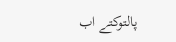پالتوکتے اب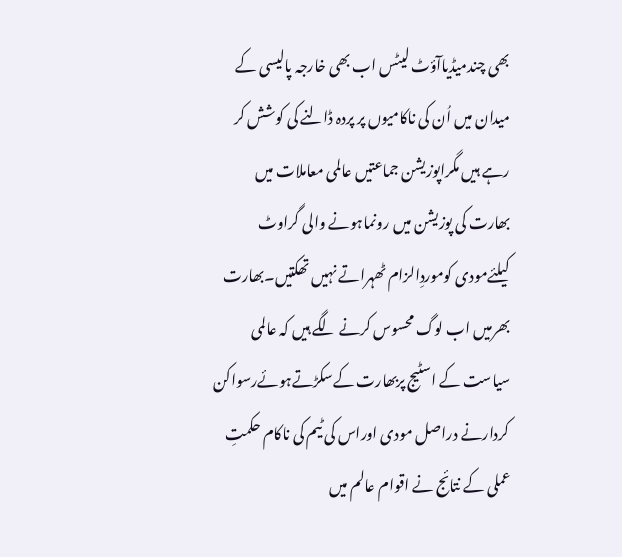بھی چندمیڈیاآؤٹ لیٹس اب بھی خارجہ پالیسی کے میدان میں اُن کی ناکامیوں پر پردہ ڈالنے کی کوشش کر رہے ہیں مگراپوزیشن جماعتیں عالمی معاملات میں بھارت کی پوزیشن میں رونماہونے والی گراوٹ کیلئےمودی کوموردِالزام ٹھہراتے نہیں تھکتیں۔بھارت بھرمیں اب لوگ محسوس کرنے لگے ہیں کہ عالمی سیاست کے اسٹیج پربھارت کےسکڑتےہوئےرسواکن کردارنے دراصل مودی اوراس کی ٹیم کی ناکام حکمتِ عملی کے نتائج نے اقوام عالم میں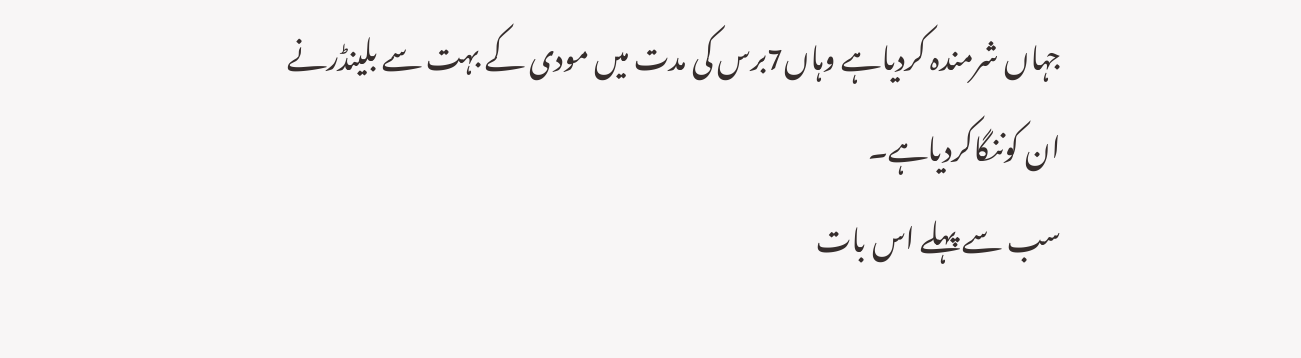جہاں شرمندہ کردیاہے وہاں7برس کی مدت میں مودی کے بہت سے بلینڈرنے ان کوننگاکردیاہے۔
سب سے پہلے اس بات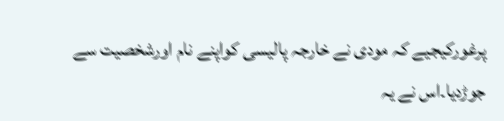پرغورکیجیے کہ مودی نے خارجہ پالیسی کواپنے نام اورشخصیت سے جوڑدیا۔اس نے یہ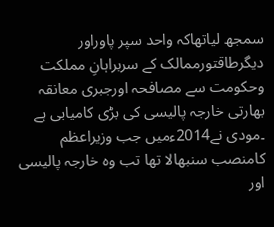سمجھ لیاتھاکہ واحد سپر پاوراور دیگرطاقتورممالک کے سربراہانِ مملکت وحکومت سے مصافحہ اورجبری معانقہ بھارتی خارجہ پالیسی کی بڑی کامیابی ہے ۔مودی نے2014ءمیں جب وزیراعظم کامنصب سنبھالا تھا تب وہ خارجہ پالیسی اور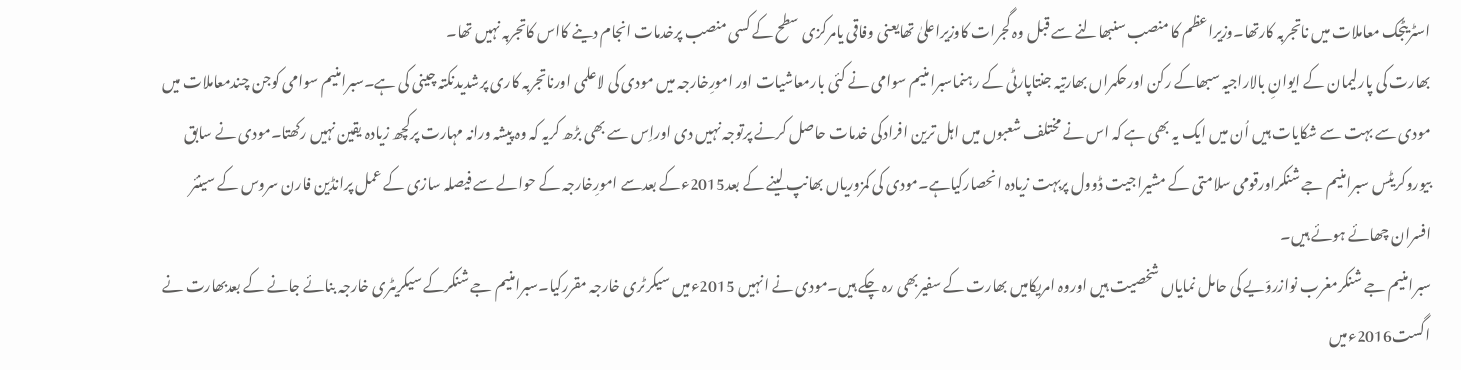اسٹریٹجک معاملات میں ناتجربہ کارتھا۔وزیراعظم کا منصب سنبھالنے سے قبل وہ گجرات کاوزیراعلیٰ تھایعنی وفاقی یامرکزی سطح کے کسی منصب پرخدمات انجام دینے کااس کاتجربہ نہیں تھا۔
بھارت کی پارلیمان کے ایوانِ بالاراجیہ سبھاکے رکن اورحکمراں بھارتیہ جنتاپارٹی کے رہنماسبرامنیم سوامی نے کئی بارمعاشیات اور امورِخارجہ میں مودی کی لاعلمی اورناتجربہ کاری پرشدیدنکتہ چینی کی ہے۔سبرامنیم سوامی کوجن چندمعاملات میں مودی سے بہت سے شکایات ہیں اُن میں ایک یہ بھی ہے کہ اس نے مختلف شعبوں میں اہل ترین افرادکی خدمات حاصل کرنے پرتوجہ نہیں دی اوراِس سے بھی بڑھ کریہ کہ وہ پیشہ ورانہ مہارت پرکچھ زیادہ یقین نہیں رکھتا۔مودی نے سابق بیوروکریٹس سبرامنیم جے شنکراورقومی سلامتی کے مشیراجیت ڈوول پربہت زیادہ انحصارکیاہے۔مودی کی کمزوریاں بھانپ لینے کے بعد2015ءکے بعدسے امورِخارجہ کے حوالے سے فیصلہ سازی کے عمل پرانڈین فارن سروس کے سینئر افسران چھائے ہوئے ہیں۔
سبرامنیم جے شنکرمغرب نوازروّیے کی حامل نمایاں شخصیت ہیں اوروہ امریکامیں بھارت کے سفیربھی رہ چکے ہیں۔مودی نے انہیں 2015ءمیں سیکرٹری خارجہ مقررکیا۔سبرامنیم جے شنکرکے سیکریٹری خارجہ بنائے جانے کے بعدبھارت نے اگست2016ءمیں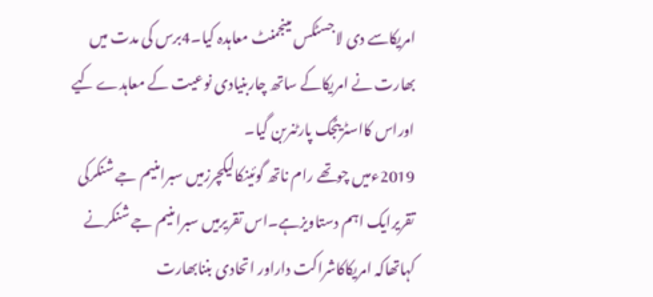امریکاسے دی لاجسٹکس مینجمنٹ معاہدہ کیا۔4برس کی مدت میں بھارت نے امریکاکے ساتھ چاربنیادی نوعیت کے معاہدے کیے اوراس کااسٹریٹجک پارٹنربن گیا۔
2019ءمیں چوتھے رام ناتھ گوئینکالیکچرزمیں سبرامنیم جے شنکرکی تقریرایک اہم دستاویزہے۔اس تقریرمیں سبرامنیم جے شنکرنے کہاتھاکہ امریکاکاشراکت داراور اتحادی بننابھارت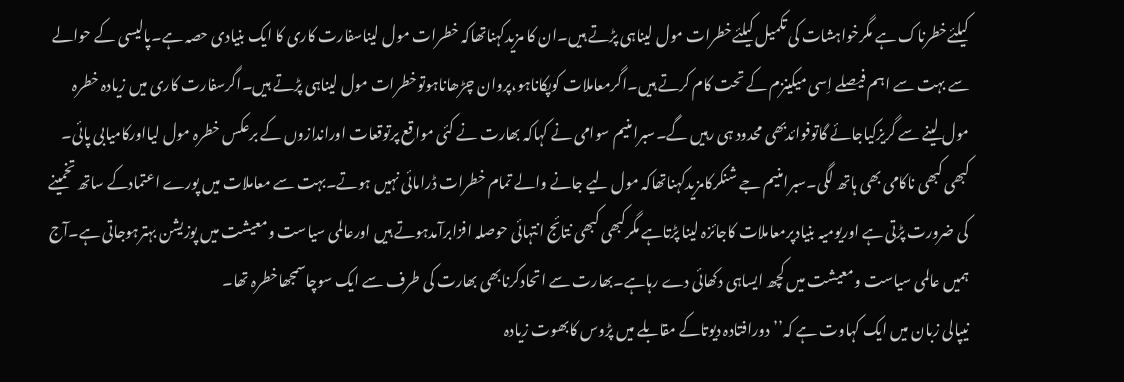کیلئےخطرناک ہے مگرخواہشات کی تکمیل کیلئےخطرات مول لیناہی پڑتے ہیں۔ان کا مزیدکہناتھاکہ خطرات مول لیناسفارت کاری کا ایک بنیادی حصہ ہے۔پالیسی کے حوالے سے بہت سے اہم فیصلے اِسی میکینزم کے تحت کام کرتے ہیں۔اگرمعاملات کوپکاناہو،پروان چڑھاناہوتوخطرات مول لیناہی پڑتے ہیں۔اگرسفارت کاری میں زیادہ خطرہ مول لینے سے گریزکیاجائے گاتوفوائدبھی محدود ہی رہیں گے۔سبرامنیم سوامی نے کہاکہ بھارت نے کئی مواقع پرتوقعات اوراندازوں کے برعکس خطرہ مول لیااورکامیابی پائی۔ کبھی کبھی ناکامی بھی ہاتھ لگی۔سبرامنیم جے شنکرکامزیدکہناتھاکہ مول لیے جانے والے تمام خطرات ڈرامائی نہیں ہوتے۔بہت سے معاملات میں پورے اعتمادکے ساتھ تخمینے کی ضرورت پڑتی ہے اوریومیہ بنیادپرمعاملات کاجائزہ لینا پڑتاہے مگرکبھی کبھی نتائج انتہائی حوصلہ افزابرآمدہوتے ہیں اورعالمی سیاست ومعیشت میں پوزیشن بہترہوجاتی ہے۔آج ہمیں عالمی سیاست ومعیشت میں کچھ ایساہی دکھائی دے رہاہے۔بھارت سے اتحادکرنابھی بھارت کی طرف سے ایک سوچاسمجھاخطرہ تھا۔
نیپالی زبان میں ایک کہاوت ہے کہ’’دورافتادہ دیوتاکے مقابلے میں پڑوس کابھوت زیادہ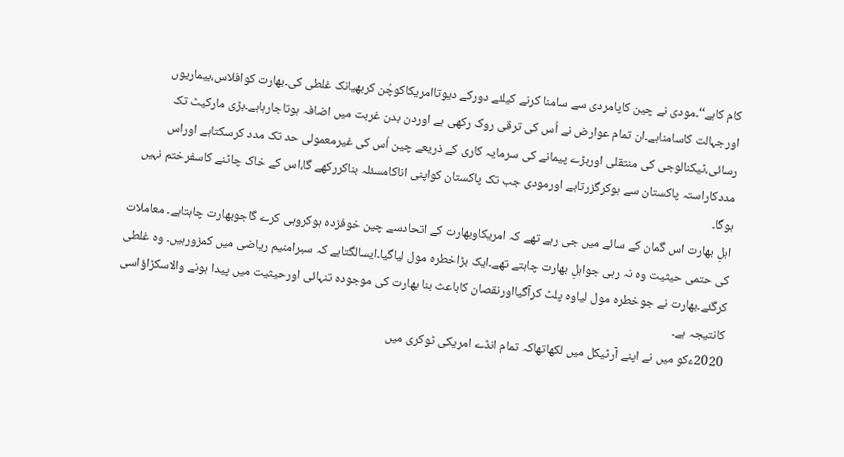کام کاہے‘‘۔مودی نے چین کاپامردی سے سامنا کرنے کیلئے دورکے دیوتاامریکاکوچُن کربھیانک غلطی کی۔بھارت کوافلاس،بیماریوں اورجہالت کاسامناہے۔ان تمام عوارض نے اُس کی ترقی روک رکھی ہے اوردن بدن غربت میں اضافہ ہوتاجارہاہے۔بڑی مارکیٹ تک رسائی،ٹیکنالوجی کی منتقلی اوربڑے پیمانے کی سرمایہ کاری کے ذریعے چین اُس کی غیرمعمولی حد تک مدد کرسکتاہے اوراس مددکاراستہ پاکستان سے ہوکرگزرتاہے اورمودی جب تک پاکستان کواپنی اناکامسئلہ بناکررکھے گا،اس کے خاک چاٹنے کاسفرختم نہیں ہوگا۔
اہلِ بھارت اس گمان کے سائے میں جی رہے تھے کہ امریکاوبھارت کے اتحادسے چین خوفزدہ ہوکروہی کرے گاجوبھارت چاہتاہے۔ معاملات کی حتمی حیثیت وہ نہ رہی جواہلِ بھارت چاہتے تھے۔ایک بڑاخطرہ مول لیاگیا۔ایسالگتاہے کہ سبرامنیم ریاضی میں کمزورہیں۔ وہ غلطی کرگئے۔بھارت نے جوخطرہ مول لیاوہ پلٹ کرآگیااورنقصان کاباعث بنا بھارت کی موجودہ تنہائی اورحیثیت میں پیدا ہونے والاسکڑاؤاسی کانتیجہ ہے۔
2020ءکو میں نے اپنے آرٹیکل میں لکھاتھاکہ تمام انڈے امریکی ٹوکری میں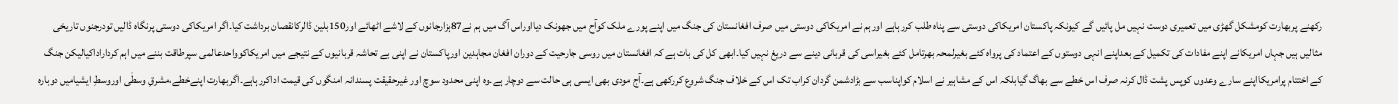رکھنے پربھارت کومشکل گھڑی میں تعمیری دوست نہیں مل پائیں گے کیونکہ پاکستان امریکاکی دوستی سے پناہ طلب کررہاہے اورہم نے امریکاکی دوستی میں صرف افغانستان کی جنگ میں اپنے پورے ملک کوآح میں جھونک دیااوراس آگ میں ہم نے87ہزارجانوں کے لاشے اٹھائے اور150بلین ڈالرکانقصان برداشت کیا۔اگر امریکاکی دوستی پرنگاہ ڈالیں تودرجنوں تاریخی مثالیں ہیں جہاں امریکانے اپنے مفادات کی تکمیل کے بعداپنے انہی دوستوں کے اعتماد کی پرواہ کئے بغیرلمحہ بھرتامل کئے بغیراسی کی قربانی دینے سے دریغ نہیں کیا۔ابھی کل کی بات ہے کہ افغانستان میں روسی جارحیت کے دوران افغان مجاہدین اورپاکستان نے اپنی بے تحاشہ قربانیوں کے نتیجے میں امریکاکوواحدعالمی سپرطاقت بننے میں اہم کرداراداکیالیکن جنگ کے اختتام پرامریکااپنے سارے وعدوں کوپس پشت ڈال کرنہ صرف اس خطے سے بھاگ گیابلکہ اس کے مشاہیر نے اسلام کواپناسب سے بڑادشمن گردان کراب تک اس کے خلاف جنگ شروع کررکھی ہے۔آج مودی بھی ایسی ہی حالت سے دوچار ہے۔وہ اپنی محدود سوچ اور غیرحقیقت پسندانہ امنگوں کی قیمت اداکررہاہے۔اگربھارت اپنےخطے،مشرقِ وسطٰی اوروسطِ ایشیامیں دوبارہ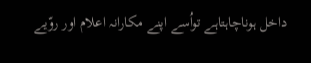داخل ہوناچاہتاہے تواُسے اپنے مکارانہ اعلام اور روّیے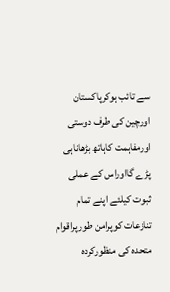سے تائب ہوکرپاکستان اورچین کی طرف دوستی اورمفاہمت کاہاتھ بڑھاناہی پڑے گااوراس کے عملی ثبوت کیلئے اپنے تمام تنازعات کوپرامن طورپراقوام متحدہ کی منظورکردہ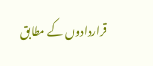قراردادوں کے مطابق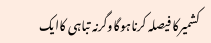کشمیرکا فیصلہ کرناہوگاوگرنہ تباہی کاایک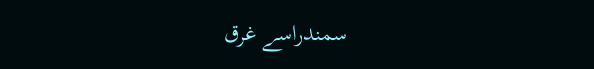سمندراسے غرق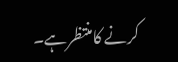کرنے کامنتظرہے۔